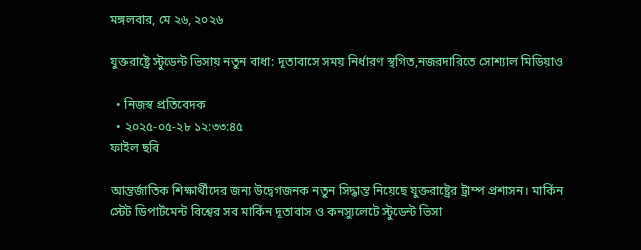মঙ্গলবার, মে ২৬, ২০২৬

যুক্তরাষ্ট্রে স্টুডেন্ট ভিসায় নতুন বাধা: দূতাবাসে সময় নির্ধারণ স্থগিত,নজরদারিতে সোশ্যাল মিডিয়াও

  • নিজস্ব প্রতিবেদক
  • ২০২৫-০৫-২৮ ১২:৩৩:৪৫
ফাইল ছবি

আন্তর্জাতিক শিক্ষার্থীদের জন্য উদ্বেগজনক নতুন সিদ্ধান্ত নিয়েছে যুক্তরাষ্ট্রের ট্রাম্প প্রশাসন। মার্কিন স্টেট ডিপার্টমেন্ট বিশ্বের সব মার্কিন দূতাবাস ও কনস্যুলেটে স্টুডেন্ট ভিসা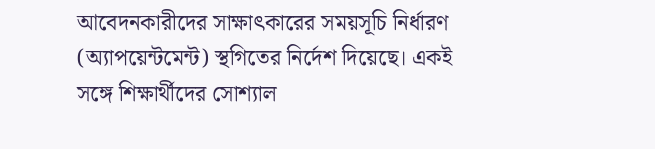আবেদনকারীদের সাক্ষাৎকারের সময়সূচি নির্ধারণ (অ্যাপয়েন্টমেন্ট) স্থগিতের নির্দেশ দিয়েছে। একই সঙ্গে শিক্ষার্থীদের সোশ্যাল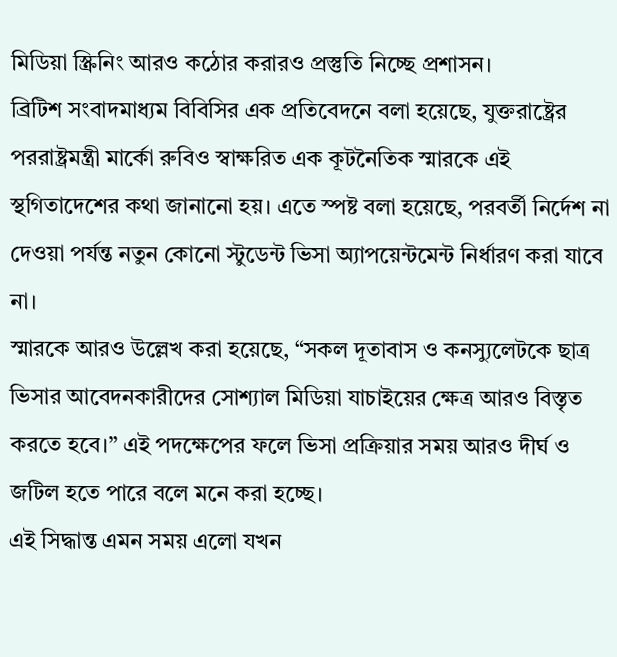মিডিয়া স্ক্রিনিং আরও কঠোর করারও প্রস্তুতি নিচ্ছে প্রশাসন।
ব্রিটিশ সংবাদমাধ্যম বিবিসির এক প্রতিবেদনে বলা হয়েছে, যুক্তরাষ্ট্রের পররাষ্ট্রমন্ত্রী মার্কো রুবিও স্বাক্ষরিত এক কূটনৈতিক স্মারকে এই স্থগিতাদেশের কথা জানানো হয়। এতে স্পষ্ট বলা হয়েছে, পরবর্তী নির্দেশ না দেওয়া পর্যন্ত নতুন কোনো স্টুডেন্ট ভিসা অ্যাপয়েন্টমেন্ট নির্ধারণ করা যাবে না।
স্মারকে আরও উল্লেখ করা হয়েছে, “সকল দূতাবাস ও কনস্যুলেটকে ছাত্র ভিসার আবেদনকারীদের সোশ্যাল মিডিয়া যাচাইয়ের ক্ষেত্র আরও বিস্তৃত করতে হবে।” এই পদক্ষেপের ফলে ভিসা প্রক্রিয়ার সময় আরও দীর্ঘ ও জটিল হতে পারে বলে মনে করা হচ্ছে।
এই সিদ্ধান্ত এমন সময় এলো যখন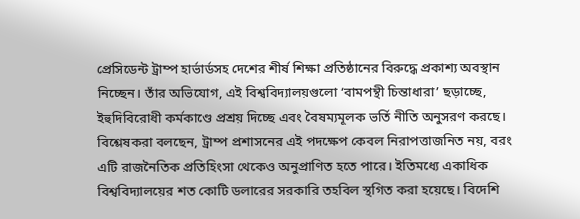প্রেসিডেন্ট ট্রাম্প হার্ভার্ডসহ দেশের শীর্ষ শিক্ষা প্রতিষ্ঠানের বিরুদ্ধে প্রকাশ্য অবস্থান নিচ্ছেন। তাঁর অভিযোগ, এই বিশ্ববিদ্যালয়গুলো ‘বামপন্থী চিন্তাধারা’ ছড়াচ্ছে, ইহুদিবিরোধী কর্মকাণ্ডে প্রশ্রয় দিচ্ছে এবং বৈষম্যমূলক ভর্তি নীতি অনুসরণ করছে।
বিশ্লেষকরা বলছেন, ট্রাম্প প্রশাসনের এই পদক্ষেপ কেবল নিরাপত্তাজনিত নয়, বরং এটি রাজনৈতিক প্রতিহিংসা থেকেও অনুপ্রাণিত হতে পারে। ইতিমধ্যে একাধিক বিশ্ববিদ্যালয়ের শত কোটি ডলারের সরকারি তহবিল স্থগিত করা হয়েছে। বিদেশি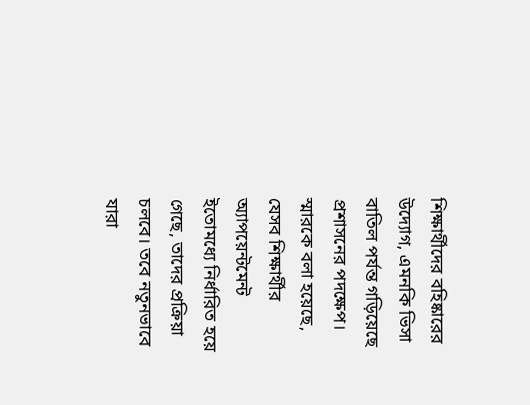শিক্ষার্থীদের বহিষ্কারের উদ্যোগ, এমনকি ভিসা বাতিল পর্যন্ত গড়িয়েছে প্রশাসনের পদক্ষেপ।
স্মারকে বলা হয়েছে, যেসব শিক্ষার্থীর অ্যাপয়েন্টমেন্ট ইতোমধ্যে নির্ধারিত হয়ে গেছে, তাদের প্রক্রিয়া চলবে। তবে নতুনভাবে যারা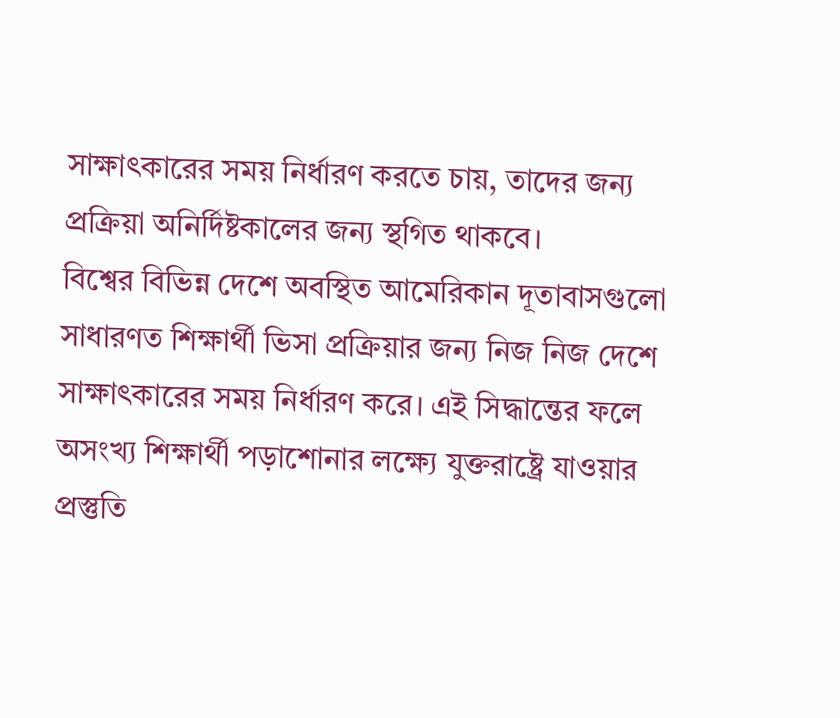সাক্ষাৎকারের সময় নির্ধারণ করতে চায়, তাদের জন্য প্রক্রিয়া অনির্দিষ্টকালের জন্য স্থগিত থাকবে।
বিশ্বের বিভিন্ন দেশে অবস্থিত আমেরিকান দূতাবাসগুলো সাধারণত শিক্ষার্থী ভিসা প্রক্রিয়ার জন্য নিজ নিজ দেশে সাক্ষাৎকারের সময় নির্ধারণ করে। এই সিদ্ধান্তের ফলে অসংখ্য শিক্ষার্থী পড়াশোনার লক্ষ্যে যুক্তরাষ্ট্রে যাওয়ার প্রস্তুতি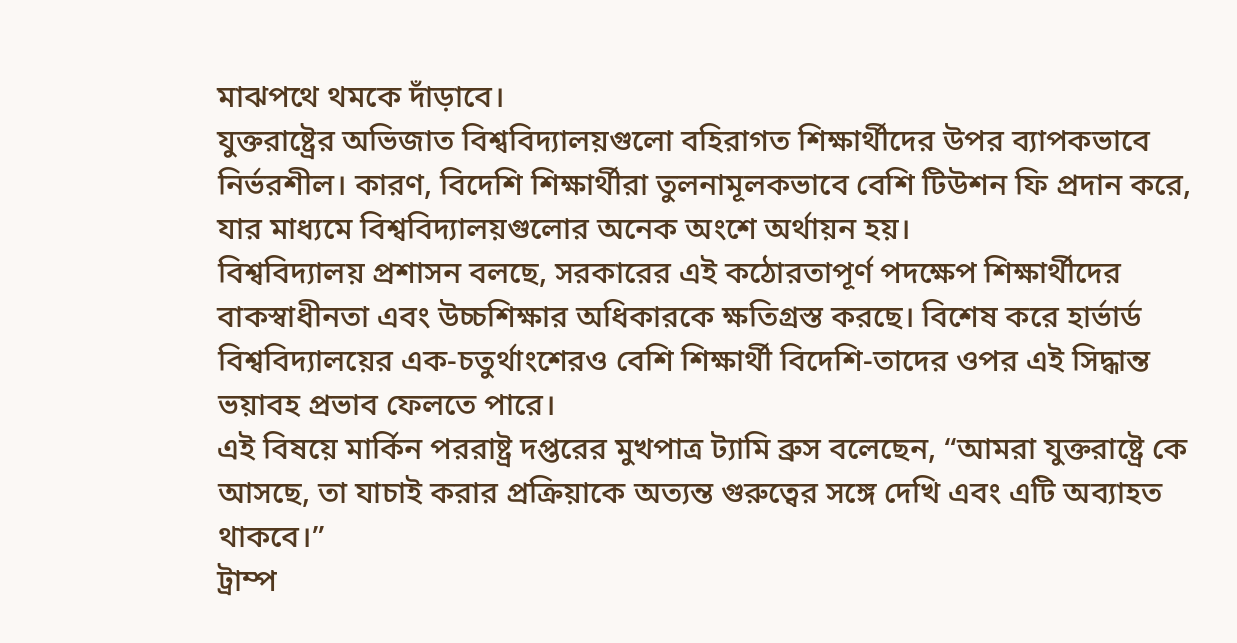মাঝপথে থমকে দাঁড়াবে।
যুক্তরাষ্ট্রের অভিজাত বিশ্ববিদ্যালয়গুলো বহিরাগত শিক্ষার্থীদের উপর ব্যাপকভাবে নির্ভরশীল। কারণ, বিদেশি শিক্ষার্থীরা তুলনামূলকভাবে বেশি টিউশন ফি প্রদান করে, যার মাধ্যমে বিশ্ববিদ্যালয়গুলোর অনেক অংশে অর্থায়ন হয়।
বিশ্ববিদ্যালয় প্রশাসন বলছে, সরকারের এই কঠোরতাপূর্ণ পদক্ষেপ শিক্ষার্থীদের বাকস্বাধীনতা এবং উচ্চশিক্ষার অধিকারকে ক্ষতিগ্রস্ত করছে। বিশেষ করে হার্ভার্ড বিশ্ববিদ্যালয়ের এক-চতুর্থাংশেরও বেশি শিক্ষার্থী বিদেশি-তাদের ওপর এই সিদ্ধান্ত ভয়াবহ প্রভাব ফেলতে পারে।
এই বিষয়ে মার্কিন পররাষ্ট্র দপ্তরের মুখপাত্র ট্যামি ব্রুস বলেছেন, “আমরা যুক্তরাষ্ট্রে কে আসছে, তা যাচাই করার প্রক্রিয়াকে অত্যন্ত গুরুত্বের সঙ্গে দেখি এবং এটি অব্যাহত থাকবে।”
ট্রাম্প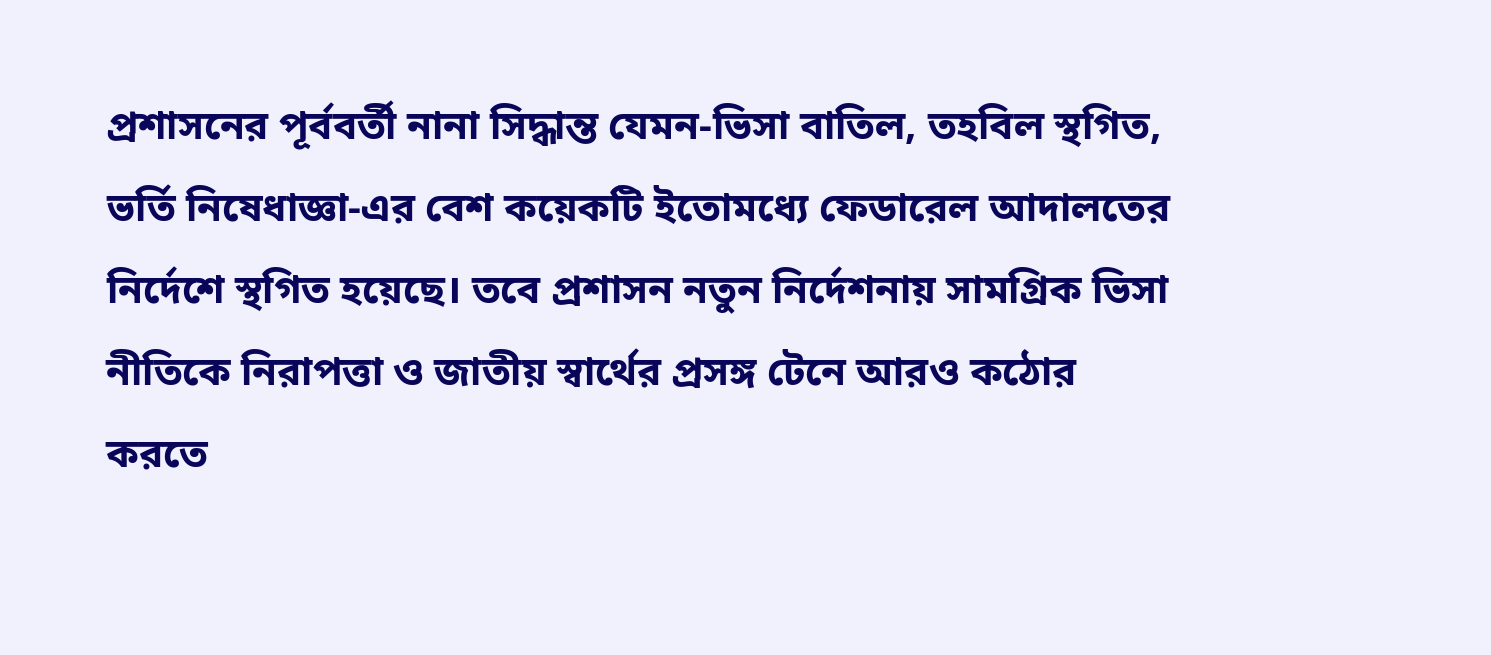প্রশাসনের পূর্ববর্তী নানা সিদ্ধান্ত যেমন-ভিসা বাতিল, তহবিল স্থগিত, ভর্তি নিষেধাজ্ঞা-এর বেশ কয়েকটি ইতোমধ্যে ফেডারেল আদালতের নির্দেশে স্থগিত হয়েছে। তবে প্রশাসন নতুন নির্দেশনায় সামগ্রিক ভিসা নীতিকে নিরাপত্তা ও জাতীয় স্বার্থের প্রসঙ্গ টেনে আরও কঠোর করতে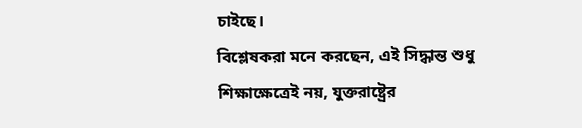চাইছে।
বিশ্লেষকরা মনে করছেন, এই সিদ্ধান্ত শুধু শিক্ষাক্ষেত্রেই নয়, যুক্তরাষ্ট্রের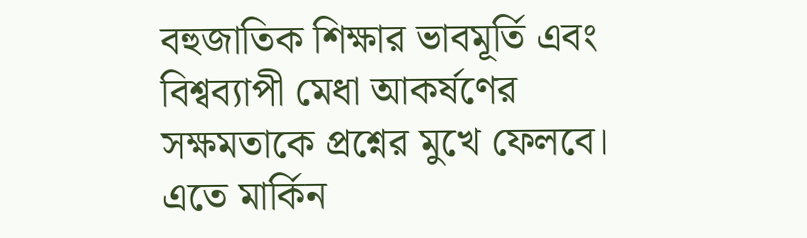বহুজাতিক শিক্ষার ভাবমূর্তি এবং বিশ্বব্যাপী মেধা আকর্ষণের সক্ষমতাকে প্রশ্নের মুখে ফেলবে। এতে মার্কিন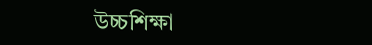উচ্চশিক্ষা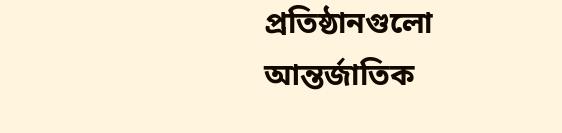প্রতিষ্ঠানগুলো আন্তর্জাতিক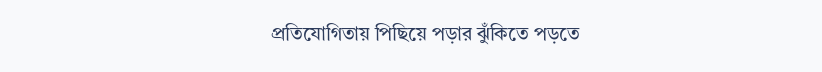প্রতিযোগিতায় পিছিয়ে পড়ার ঝুঁকিতে পড়তে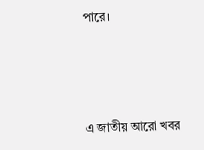পারে।




এ জাতীয় আরো খবর